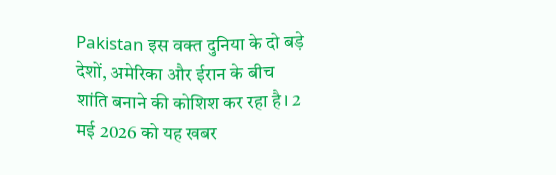Pakistan इस वक्त दुनिया के दो बड़े देशों, अमेरिका और ईरान के बीच शांति बनाने की कोशिश कर रहा है। 2 मई 2026 को यह खबर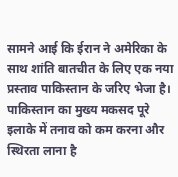सामने आई कि ईरान ने अमेरिका के साथ शांति बातचीत के लिए एक नया प्रस्ताव पाकिस्तान के जरिए भेजा है। पाकिस्तान का मुख्य मकसद पूरे इलाके में तनाव को कम करना और स्थिरता लाना है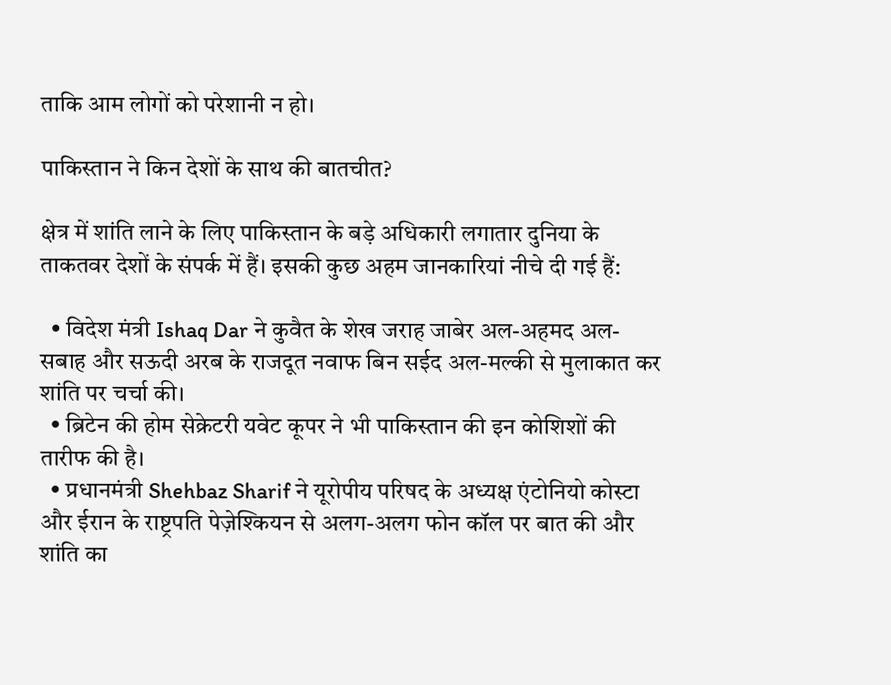ताकि आम लोगों को परेशानी न हो।

पाकिस्तान ने किन देशों के साथ की बातचीत?

क्षेत्र में शांति लाने के लिए पाकिस्तान के बड़े अधिकारी लगातार दुनिया के ताकतवर देशों के संपर्क में हैं। इसकी कुछ अहम जानकारियां नीचे दी गई हैं:

  • विदेश मंत्री Ishaq Dar ने कुवैत के शेख जराह जाबेर अल-अहमद अल-सबाह और सऊदी अरब के राजदूत नवाफ बिन सईद अल-मल्की से मुलाकात कर शांति पर चर्चा की।
  • ब्रिटेन की होम सेक्रेटरी यवेट कूपर ने भी पाकिस्तान की इन कोशिशों की तारीफ की है।
  • प्रधानमंत्री Shehbaz Sharif ने यूरोपीय परिषद के अध्यक्ष एंटोनियो कोस्टा और ईरान के राष्ट्रपति पेज़ेश्कियन से अलग-अलग फोन कॉल पर बात की और शांति का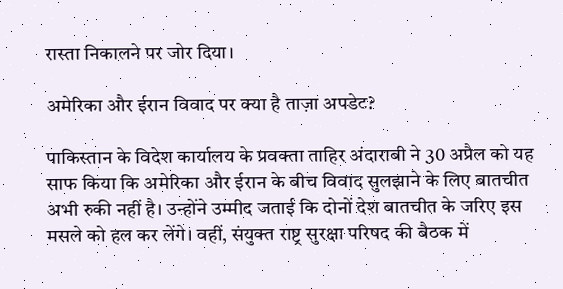रास्ता निकालने पर जोर दिया।

अमेरिका और ईरान विवाद पर क्या है ताज़ा अपडेट?

पाकिस्तान के विदेश कार्यालय के प्रवक्ता ताहिर अंदाराबी ने 30 अप्रैल को यह साफ किया कि अमेरिका और ईरान के बीच विवाद सुलझाने के लिए बातचीत अभी रुकी नहीं है। उन्होंने उम्मीद जताई कि दोनों देश बातचीत के जरिए इस मसले को हल कर लेंगे। वहीं, संयुक्त राष्ट्र सुरक्षा परिषद की बैठक में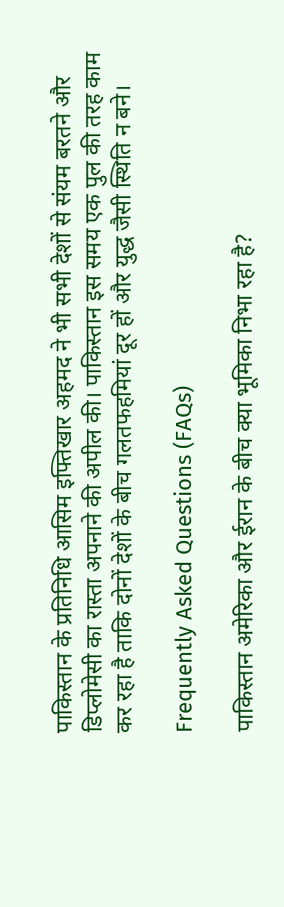पाकिस्तान के प्रतिनिधि आसिम इफ्तिखार अहमद ने भी सभी देशों से संयम बरतने और डिप्लोमेसी का रास्ता अपनाने की अपील की। पाकिस्तान इस समय एक पुल की तरह काम कर रहा है ताकि दोनों देशों के बीच गलतफहमियां दूर हों और युद्ध जैसी स्थिति न बने।

Frequently Asked Questions (FAQs)

पाकिस्तान अमेरिका और ईरान के बीच क्या भूमिका निभा रहा है?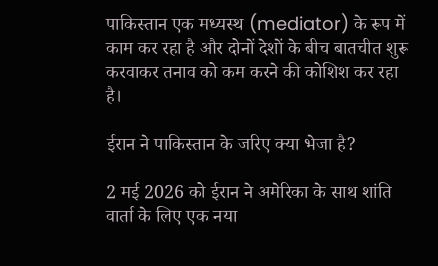पाकिस्तान एक मध्यस्थ (mediator) के रूप में काम कर रहा है और दोनों देशों के बीच बातचीत शुरू करवाकर तनाव को कम करने की कोशिश कर रहा है।

ईरान ने पाकिस्तान के जरिए क्या भेजा है?

2 मई 2026 को ईरान ने अमेरिका के साथ शांति वार्ता के लिए एक नया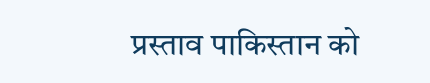प्रस्ताव पाकिस्तान को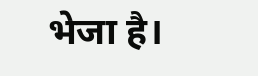भेजा है।